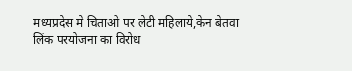मध्यप्रदेस मे चिताओ पर लेटी महिलाये,केन बेतवा लिंक परयोजना का विरोध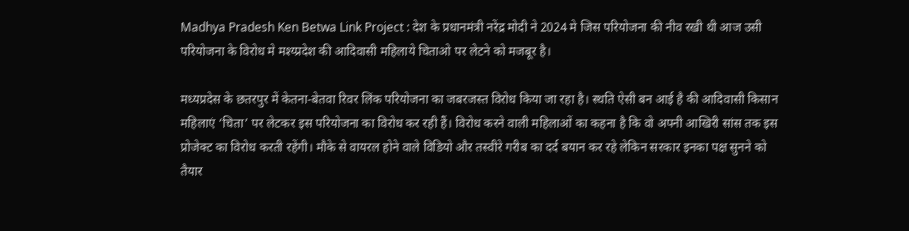Madhya Pradesh Ken Betwa Link Project : देश के प्रधानमंत्री नरेंद्र मोदी ने 2024 मे जिस परियोजना की नीव रखी थी आज उसी परियोजना के विरोध मे मश्य्प्रदेश की आदिवासी महिलाये चिताओ पर लेटने को मजबूर है।

मध्यप्रदेस के छतरपुर में केतना-बेतवा रिवर लिंक परियोजना का जबरजस्त विरोध किया जा रहा है। स्थति ऐसी बन आई है की आदिवासी किसान महिलाएं ‘चिता’ पर लेटकर इस परियोजना का विरोध कर रही हैं। विरोध करने वाली महिलाओं का कहना है कि वो अपनी आखिरी सांस तक इस प्रोजेक्ट का विरोध करती रहेंगी। मौके से वायरल होने वाले विडियो और तस्वीरे गरीब का दर्द बयान कर रहे लेकिन सरकार इनका पक्ष सुनने को तैयार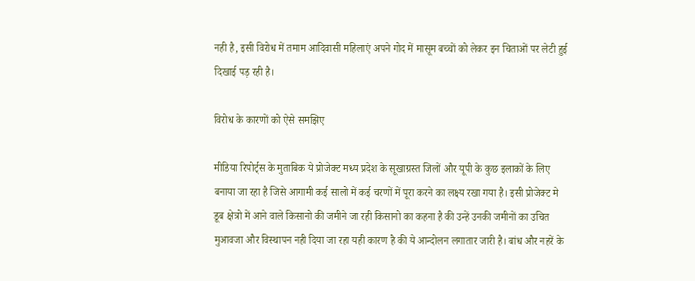नही है, इसी विरोध में तमाम आदिवासी महिलाएं अपने गोद में मासूम बच्चों को लेकर इन चिताओं पर लेटी हुई दिखाई पड़ रही है।

विरोध के कारणों को ऐसे समझिए

मीडिया रिपोर्ट्स के मुताबिक ये प्रोजेक्ट मध्य प्रदेश के सूखाग्रस्त जिलों और यूपी के कुछ इलाकों के लिए बनाया जा रहा है जिसे आगामी कई सालो में कई चरणों में पूरा करने का लक्ष्य रखा गया है। इसी प्रोजेक्ट मे डूब क्षेत्रो में आने वाले किसानो की जमीने जा रही किसानो का कहना है की उन्हें उनकी जमीनों का उचित मुआवजा और विस्थापन नही दिया जा रहा यही कारण है की ये आन्दोलन लगातार जारी है। बांध और नहरें के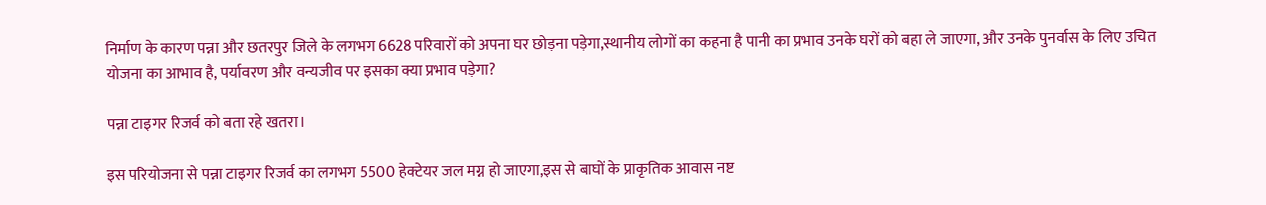निर्माण के कारण पन्ना और छतरपुर जिले के लगभग 6628 परिवारों को अपना घर छोड़ना पड़ेगा,स्थानीय लोगों का कहना है पानी का प्रभाव उनके घरों को बहा ले जाएगा, और उनके पुनर्वास के लिए उचित योजना का आभाव है, पर्यावरण और वन्यजीव पर इसका क्या प्रभाव पड़ेगा?

पन्ना टाइगर रिजर्व को बता रहे खतरा।

इस परियोजना से पन्ना टाइगर रिजर्व का लगभग 5500 हेक्टेयर जल मग्न हो जाएगा,इस से बाघों के प्राकृतिक आवास नष्ट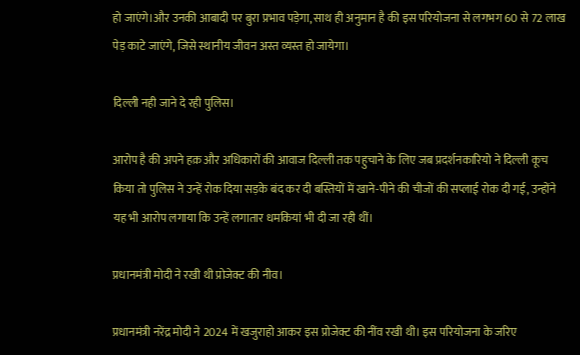हो जाएंगे।और उनकी आबादी पर बुरा प्रभाव पड़ेगा, साथ ही अनुमान है की इस परियोजना से लगभग 60 से 72 लाख पेड़ काटे जाएंगे, जिसे स्थानीय जीवन अस्त व्यस्त हो जायेगा।

दिल्ली नही जाने दे रही पुलिस।

आरोप है की अपने हक़ और अधिकारों की आवाज दिल्ली तक पहुचाने के लिए जब प्रदर्शनकारियो ने दिल्ली कूच किया तो पुलिस ने उन्हें रोक दिया सड़के बंद कर दी बस्तियों में खाने-पीने की चीजों की सप्लाई रोक दी गई, उन्होंने यह भी आरोप लगाया कि उन्हें लगातार धमकियां भी दी जा रही थीं।

प्रधानमंत्री मोदी ने रखी थी प्रोजेक्ट की नीव।

प्रधानमंत्री नरेंद्र मोदी ने 2024 में खजुराहो आकर इस प्रोजेक्ट की नींव रखी थी। इस परियोजना के जरिए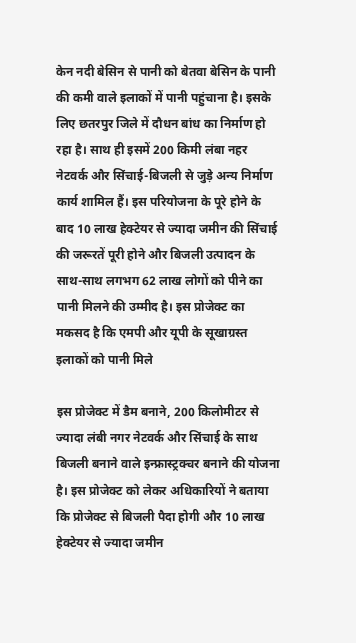केन नदी बेसिन से पानी को बेतवा बेसिन के पानी की कमी वाले इलाकों में पानी पहुंचाना है। इसके लिए छतरपुर जिले में दौधन बांध का निर्माण हो रहा है। साथ ही इसमें 200 किमी लंबा नहर नेटवर्क और सिंचाई-बिजली से जुड़े अन्य निर्माण कार्य शामिल हैं। इस परियोजना के पूरे होने के बाद 10 लाख हेक्टेयर से ज्यादा जमीन की सिंचाई की जरूरतें पूरी होने और बिजली उत्पादन के साथ-साथ लगभग 62 लाख लोगों को पीने का पानी मिलने की उम्मीद है। इस प्रोजेक्ट का मकसद है कि एमपी और यूपी के सूखाग्रस्त इलाकों को पानी मिले

इस प्रोजेक्ट में डैम बनाने, 200 किलोमीटर से ज्यादा लंबी नगर नेटवर्क और सिंचाई के साथ बिजली बनाने वाले इन्फ्रास्ट्रक्चर बनाने की योजना है। इस प्रोजेक्ट को लेकर अधिकारियों ने बताया कि प्रोजेक्ट से बिजली पैदा होगी और 10 लाख हेक्टेयर से ज्यादा जमीन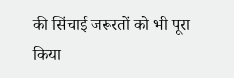की सिंचाई जरूरतों को भी पूरा किया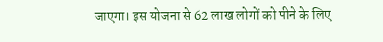जाएगा। इस योजना से 62 लाख लोगों को पीने के लिए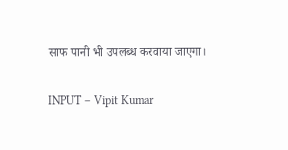साफ पानी भी उपलब्ध करवाया जाएगा।

INPUT – Vipit Kumar